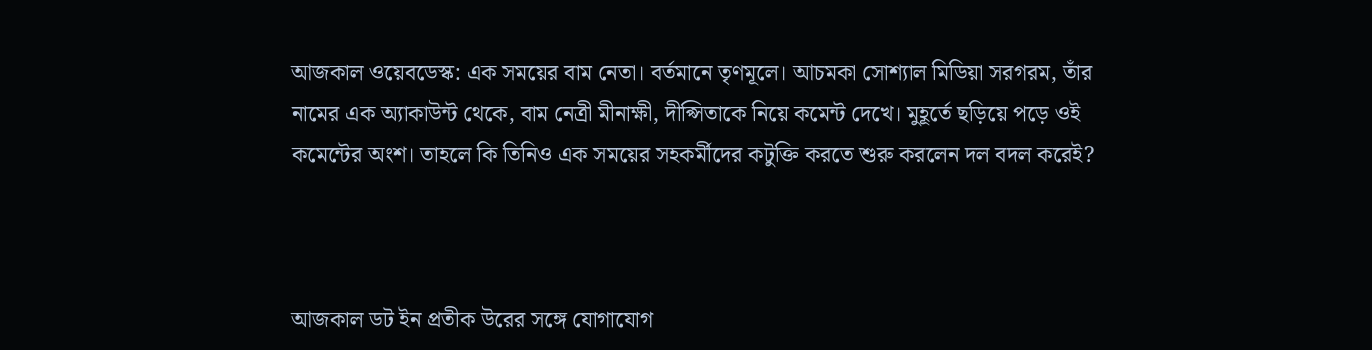আজকাল ওয়েবডেস্ক: এক সময়ের বাম নেতা। বর্তমানে তৃণমূলে। আচমকা সোশ্যাল মিডিয়া সরগরম, তাঁর নামের এক অ্যাকাউন্ট থেকে, বাম নেত্রী মীনাক্ষী, দীপ্সিতাকে নিয়ে কমেন্ট দেখে। মুহূর্তে ছড়িয়ে পড়ে ওই কমেন্টের অংশ। তাহলে কি তিনিও এক সময়ের সহকর্মীদের কটুক্তি করতে শুরু করলেন দল বদল করেই?



আজকাল ডট ইন প্রতীক উরের সঙ্গে যোগাযোগ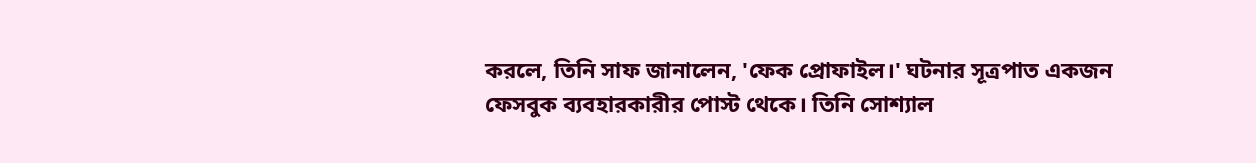করলে, তিনি সাফ জানালেন, 'ফেক প্রোফাইল।' ঘটনার সূত্রপাত একজন ফেসবুক ব্যবহারকারীর পোস্ট থেকে। তিনি সোশ্যাল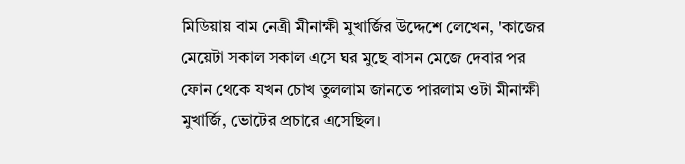মিডিয়ায় বাম নেত্রী মীনাক্ষী মুখার্জির উদ্দেশে লেখেন, 'কাজের মেয়েটা সকাল সকাল এসে ঘর মুছে বাসন মেজে দেবার পর ফোন থেকে যখন চোখ তুললাম জানতে পারলাম ওটা মীনাক্ষী মুখার্জি, ভোটের প্রচারে এসেছিল।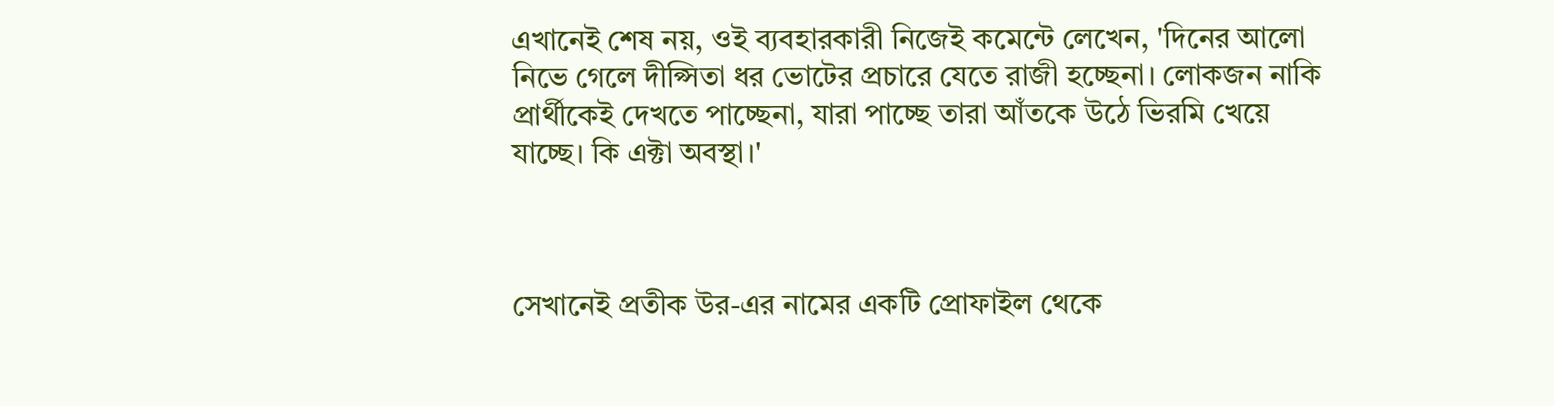এখানেই শেষ নয়, ওই ব্যবহারকারী নিজেই কমেন্টে লেখেন, 'দিনের আলো নিভে গেলে দীপ্সিতা ধর ভোটের প্রচারে যেতে রাজী হচ্ছেনা। লোকজন নাকি প্রার্থীকেই দেখতে পাচ্ছেনা, যারা পাচ্ছে তারা আঁতকে উঠে ভিরমি খেয়ে যাচ্ছে। কি এক্টা অবস্থা।'



সেখানেই প্রতীক উর-এর নামের একটি প্রোফাইল থেকে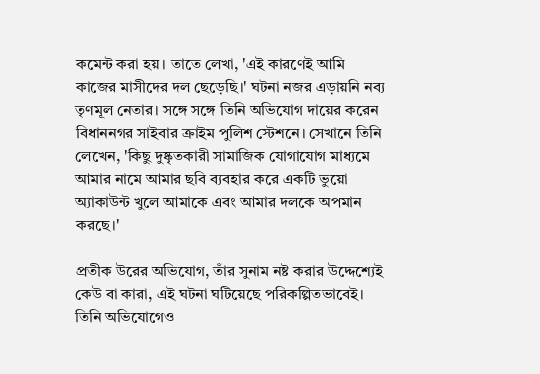কমেন্ট করা হয়। তাতে লেখা, 'এই কারণেই আমি কাজের মাসীদের দল ছেড়েছি।' ঘটনা নজর এড়ায়নি নব্য তৃণমূল নেতার। সঙ্গে সঙ্গে তিনি অভিযোগ দায়ের করেন বিধাননগর সাইবার ক্রাইম পুলিশ স্টেশনে। সেখানে তিনি  লেখেন, 'কিছু দুষ্কৃতকারী সামাজিক যোগাযোগ মাধ্যমে আমার নামে আমার ছবি ব্যবহার করে একটি ভুয়ো অ্যাকাউন্ট খুলে আমাকে এবং আমার দলকে অপমান করছে।'

প্রতীক উরের অভিযোগ, তাঁর সুনাম নষ্ট করার উদ্দেশ্যেই কেউ বা কারা, এই ঘটনা ঘটিয়েছে পরিকল্পিতভাবেই। তিনি অভিযোগেও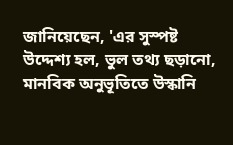জানিয়েছেন, 'এর সুস্পষ্ট উদ্দেশ্য হল, ভুল তথ্য ছড়ানো, মানবিক অনুভূতিতে উস্কানি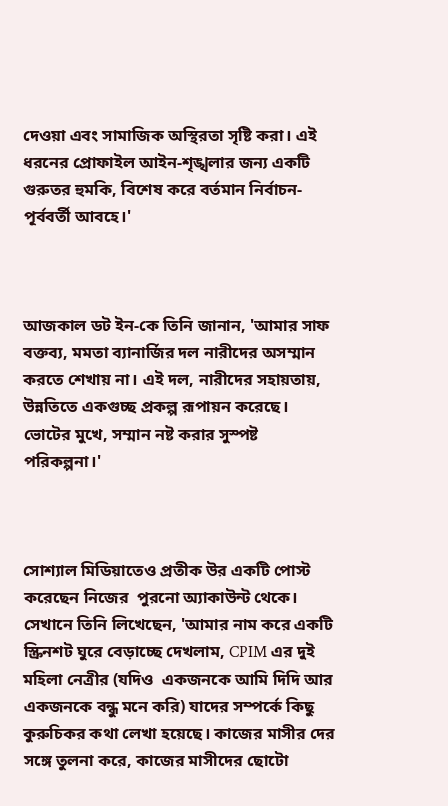দেওয়া এবং সামাজিক অস্থিরতা সৃষ্টি করা। এই ধরনের প্রোফাইল আইন-শৃঙ্খলার জন্য একটি গুরুতর হুমকি, বিশেষ করে বর্তমান নির্বাচন-পূর্ববর্তী আবহে।'



আজকাল ডট ইন-কে তিনি জানান, 'আমার সাফ বক্তব্য, মমতা ব্যানার্জির দল নারীদের অসম্মান করতে শেখায় না। এই দল, নারীদের সহায়তায়, উন্নতিতে একগুচ্ছ প্রকল্প রূপায়ন করেছে। ভোটের মুখে, সম্মান নষ্ট করার সুস্পষ্ট পরিকল্পনা।'



সোশ্যাল মিডিয়াতেও প্রতীক উর একটি পোস্ট করেছেন নিজের  পুরনো অ্যাকাউন্ট থেকে। সেখানে তিনি লিখেছেন, 'আমার নাম করে একটি স্ক্রিনশট ঘুরে বেড়াচ্ছে দেখলাম, CPIM এর দুই মহিলা নেত্রীর (যদিও  একজনকে আমি দিদি আর একজনকে বন্ধু মনে করি) যাদের সম্পর্কে কিছু কুরুচিকর কথা লেখা হয়েছে। কাজের মাসীর দের সঙ্গে তুলনা করে, কাজের মাসীদের ছোটো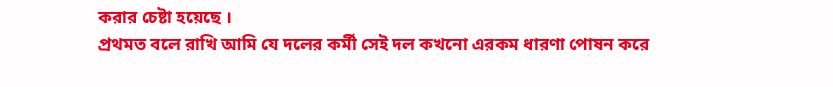করার চেষ্টা হয়েছে ।
প্রথমত বলে রাখি আমি যে দলের কর্মী সেই দল কখনো এরকম ধারণা পোষন করে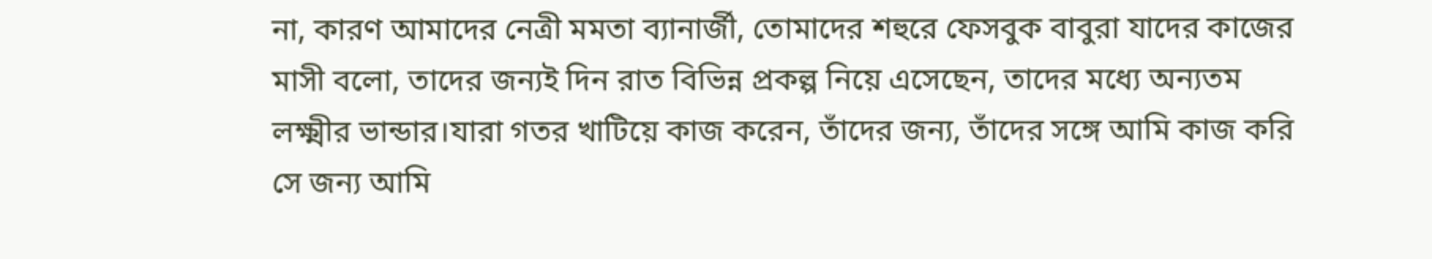না, কারণ আমাদের নেত্রী মমতা ব্যানার্জী, তোমাদের শহুরে ফেসবুক বাবুরা যাদের কাজের মাসী বলো, তাদের জন্যই দিন রাত বিভিন্ন প্রকল্প নিয়ে এসেছেন, তাদের মধ্যে অন্যতম  লক্ষ্মীর ভান্ডার।যারা গতর খাটিয়ে কাজ করেন, তাঁদের জন্য, তাঁদের সঙ্গে আমি কাজ করি সে জন্য আমি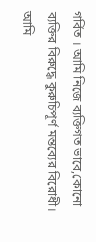গর্বিত । আমি নিজে ব্যক্তিগত ভাবে,কোনো  ব্যক্তির বিরুদ্ধে কুরুচিপূর্ণ মন্তব্যের বিরোধী।
আমি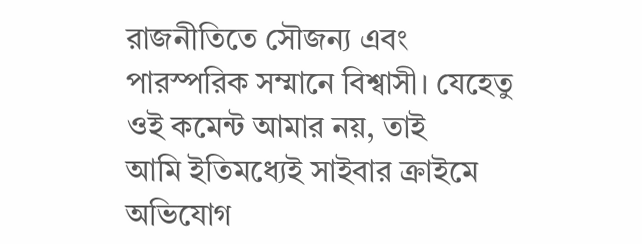রাজনীতিতে সৌজন্য এবং পারস্পরিক সম্মানে বিশ্বাসী। যেহেতু ওই কমেন্ট আমার নয়, তাই
আমি ইতিমধ্যেই সাইবার ক্রাইমে অভিযোগ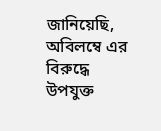জানিয়েছি, অবিলম্বে এর বিরুদ্ধে উপযুক্ত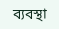ব্যবস্থা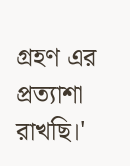গ্রহণ এর প্রত্যাশা রাখছি।'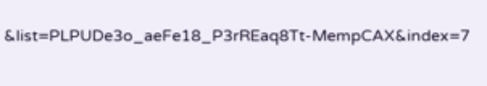&list=PLPUDe3o_aeFe18_P3rREaq8Tt-MempCAX&index=7